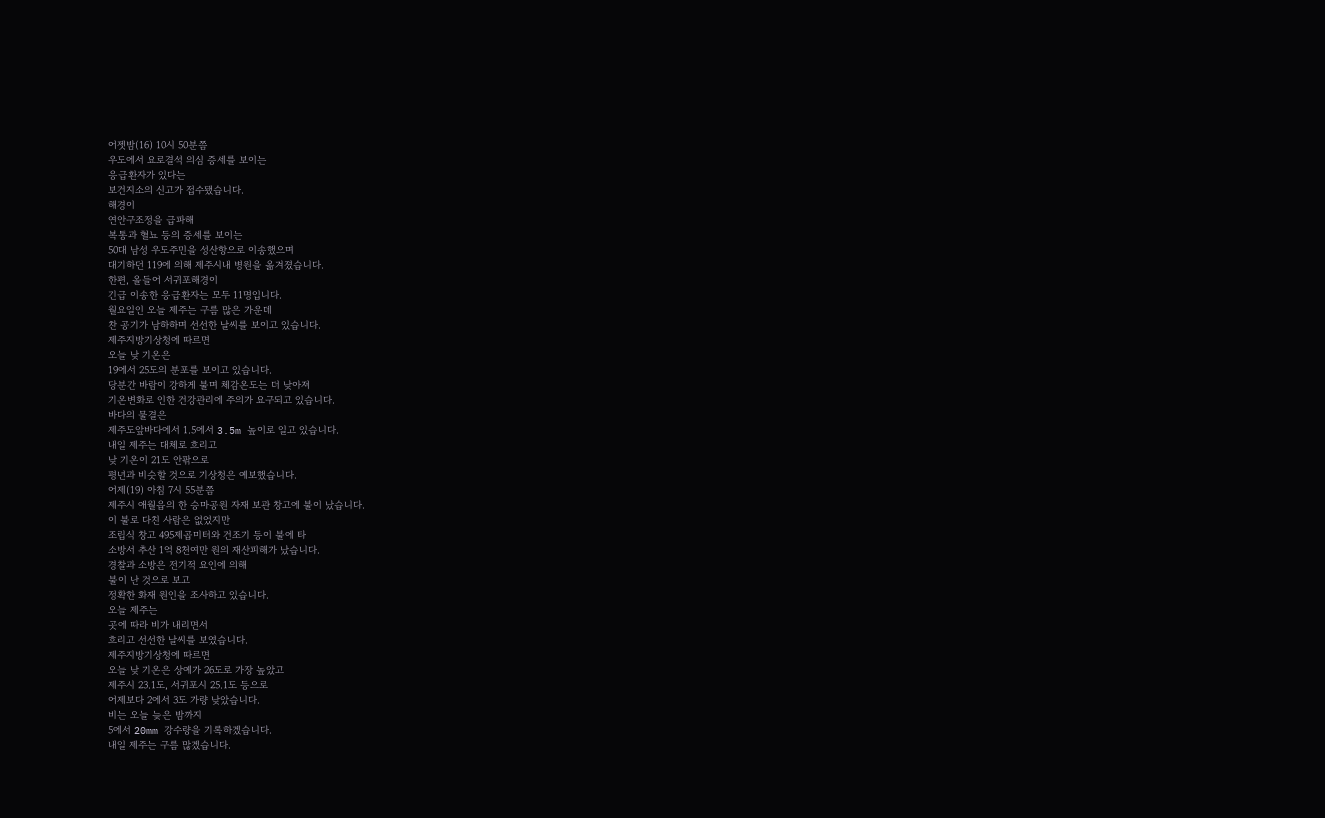어젯밤(16) 10시 50분쯤
우도에서 요로결석 의심 증세를 보이는
응급환자가 있다는
보건지소의 신고가 접수됐습니다.
해경이
연안구조정을 급파해
복통과 혈뇨 등의 증세를 보이는
50대 남성 우도주민을 성산항으로 이송했으며
대기하던 119에 의해 제주시내 병원을 옮겨졌습니다.
한편, 올들어 서귀포해경이
긴급 이송한 응급환자는 모두 11명입니다.
월요일인 오늘 제주는 구름 많은 가운데
찬 공기가 남하하며 선선한 날씨를 보이고 있습니다.
제주지방기상청에 따르면
오늘 낮 기온은
19에서 25도의 분포를 보이고 있습니다.
당분간 바람이 강하게 불며 체감온도는 더 낮아져
기온변화로 인한 건강관리에 주의가 요구되고 있습니다.
바다의 물결은
제주도앞바다에서 1.5에서 3.5m 높이로 일고 있습니다.
내일 제주는 대체로 흐리고
낮 기온이 21도 안팎으로
평년과 비슷할 것으로 기상청은 예보했습니다.
어제(19) 아침 7시 55분쯤
제주시 애월읍의 한 승마공원 자재 보관 창고에 불이 났습니다.
이 불로 다친 사람은 없었지만
조립식 창고 495제곱미터와 건조기 등이 불에 타
소방서 추산 1억 8천여만 원의 재산피해가 났습니다.
경찰과 소방은 전기적 요인에 의해
불이 난 것으로 보고
정확한 화재 원인을 조사하고 있습니다.
오늘 제주는
곳에 따라 비가 내리면서
흐리고 선선한 날씨를 보였습니다.
제주지방기상청에 따르면
오늘 낮 기온은 상예가 26도로 가장 높았고
제주시 23.1도, 서귀포시 25.1도 등으로
어제보다 2에서 3도 가량 낮았습니다.
비는 오늘 늦은 밤까지
5에서 20mm 강수량을 기록하겠습니다.
내일 제주는 구름 많겠습니다.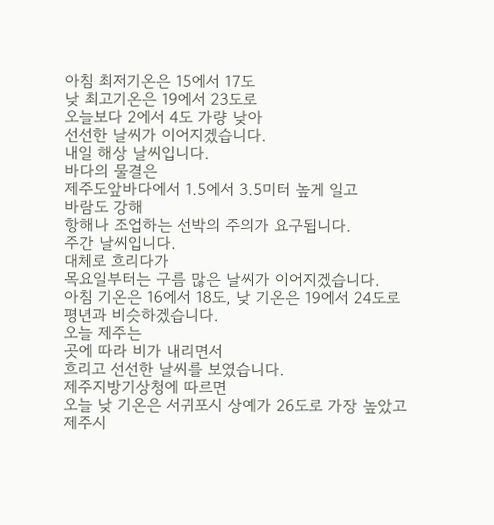아침 최저기온은 15에서 17도
낮 최고기온은 19에서 23도로
오늘보다 2에서 4도 가량 낮아
선선한 날씨가 이어지겠습니다.
내일 해상 날씨입니다.
바다의 물결은
제주도앞바다에서 1.5에서 3.5미터 높게 일고
바람도 강해
항해나 조업하는 선박의 주의가 요구됩니다.
주간 날씨입니다.
대체로 흐리다가
목요일부터는 구름 많은 날씨가 이어지겠습니다.
아침 기온은 16에서 18도, 낮 기온은 19에서 24도로
평년과 비슷하겠습니다.
오늘 제주는
곳에 따라 비가 내리면서
흐리고 선선한 날씨를 보였습니다.
제주지방기상청에 따르면
오늘 낮 기온은 서귀포시 상예가 26도로 가장 높았고
제주시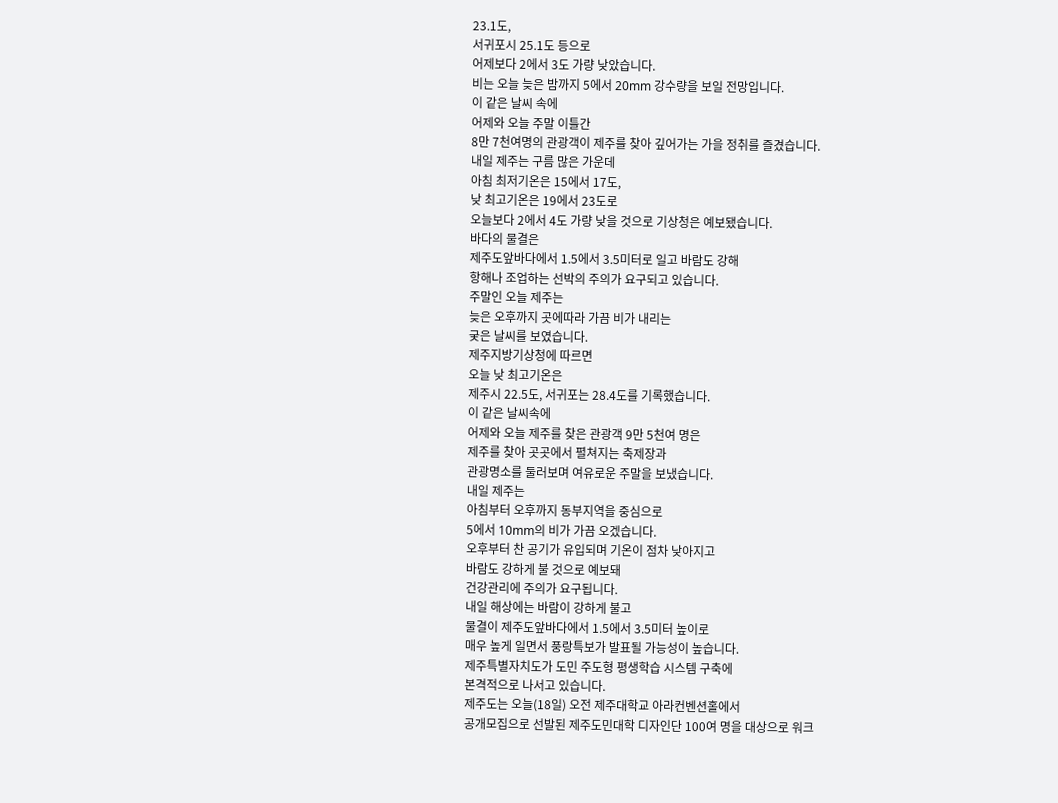23.1도,
서귀포시 25.1도 등으로
어제보다 2에서 3도 가량 낮았습니다.
비는 오늘 늦은 밤까지 5에서 20mm 강수량을 보일 전망입니다.
이 같은 날씨 속에
어제와 오늘 주말 이틀간
8만 7천여명의 관광객이 제주를 찾아 깊어가는 가을 정취를 즐겼습니다.
내일 제주는 구름 많은 가운데
아침 최저기온은 15에서 17도,
낮 최고기온은 19에서 23도로
오늘보다 2에서 4도 가량 낮을 것으로 기상청은 예보됐습니다.
바다의 물결은
제주도앞바다에서 1.5에서 3.5미터로 일고 바람도 강해
항해나 조업하는 선박의 주의가 요구되고 있습니다.
주말인 오늘 제주는
늦은 오후까지 곳에따라 가끔 비가 내리는
궂은 날씨를 보였습니다.
제주지방기상청에 따르면
오늘 낮 최고기온은
제주시 22.5도, 서귀포는 28.4도를 기록했습니다.
이 같은 날씨속에
어제와 오늘 제주를 찾은 관광객 9만 5천여 명은
제주를 찾아 곳곳에서 펼쳐지는 축제장과
관광명소를 둘러보며 여유로운 주말을 보냈습니다.
내일 제주는
아침부터 오후까지 동부지역을 중심으로
5에서 10mm의 비가 가끔 오겠습니다.
오후부터 찬 공기가 유입되며 기온이 점차 낮아지고
바람도 강하게 불 것으로 예보돼
건강관리에 주의가 요구됩니다.
내일 해상에는 바람이 강하게 불고
물결이 제주도앞바다에서 1.5에서 3.5미터 높이로
매우 높게 일면서 풍랑특보가 발표될 가능성이 높습니다.
제주특별자치도가 도민 주도형 평생학습 시스템 구축에
본격적으로 나서고 있습니다.
제주도는 오늘(18일) 오전 제주대학교 아라컨벤션홀에서
공개모집으로 선발된 제주도민대학 디자인단 100여 명을 대상으로 워크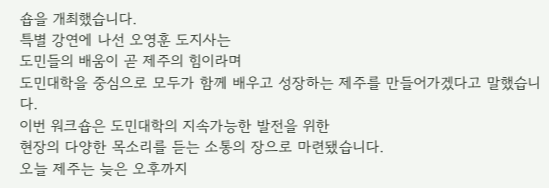숍을 개최했습니다.
특별 강연에 나선 오영훈 도지사는
도민들의 배움이 곧 제주의 힘이라며
도민대학을 중심으로 모두가 함께 배우고 성장하는 제주를 만들어가겠다고 말했습니다.
이번 워크숍은 도민대학의 지속가능한 발전을 위한
현장의 다양한 목소리를 듣는 소통의 장으로 마련됐습니다.
오늘 제주는 늦은 오후까지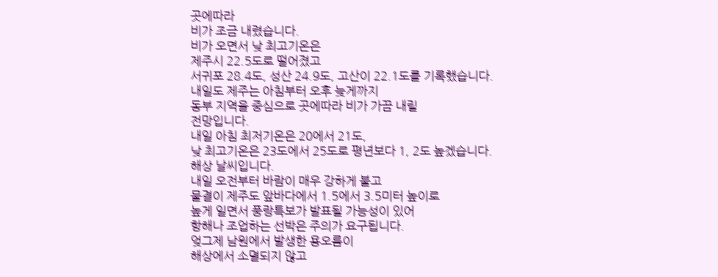곳에따라
비가 조금 내렸습니다.
비가 오면서 낮 최고기온은
제주시 22.5도로 떨어졌고
서귀포 28.4도, 성산 24.9도, 고산이 22.1도를 기록했습니다.
내일도 제주는 아침부터 오후 늦게까지
동부 지역을 중심으로 곳에따라 비가 가끔 내릴
전망입니다.
내일 아침 최저기온은 20에서 21도,
낮 최고기온은 23도에서 25도로 평년보다 1, 2도 높겠습니다.
해상 날씨입니다.
내일 오전부터 바람이 매우 강하게 불고
물결이 제주도 앞바다에서 1.5에서 3.5미터 높이로
높게 일면서 풍랑특보가 발표될 가능성이 있어
항해나 조업하는 선박은 주의가 요구됩니다.
엊그제 남원에서 발생한 용오름이
해상에서 소멸되지 않고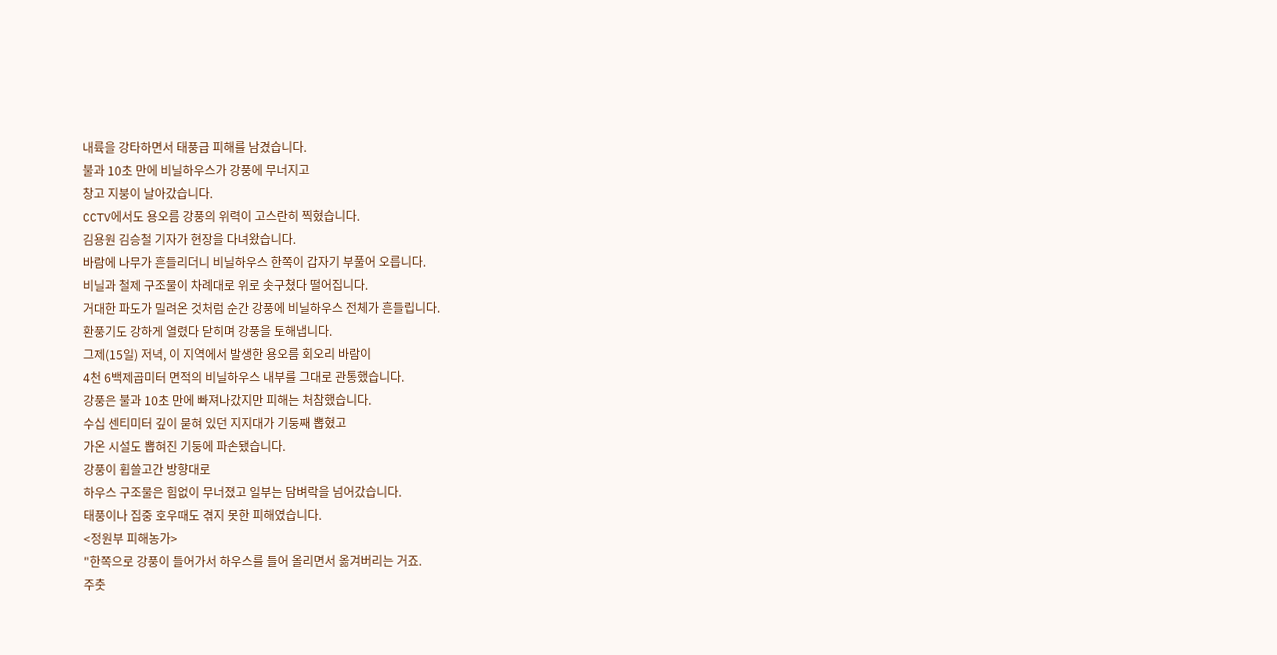내륙을 강타하면서 태풍급 피해를 남겼습니다.
불과 10초 만에 비닐하우스가 강풍에 무너지고
창고 지붕이 날아갔습니다.
CCTV에서도 용오름 강풍의 위력이 고스란히 찍혔습니다.
김용원 김승철 기자가 현장을 다녀왔습니다.
바람에 나무가 흔들리더니 비닐하우스 한쪽이 갑자기 부풀어 오릅니다.
비닐과 철제 구조물이 차례대로 위로 솟구쳤다 떨어집니다.
거대한 파도가 밀려온 것처럼 순간 강풍에 비닐하우스 전체가 흔들립니다.
환풍기도 강하게 열렸다 닫히며 강풍을 토해냅니다.
그제(15일) 저녁, 이 지역에서 발생한 용오름 회오리 바람이
4천 6백제곱미터 면적의 비닐하우스 내부를 그대로 관통했습니다.
강풍은 불과 10초 만에 빠져나갔지만 피해는 처참했습니다.
수십 센티미터 깊이 묻혀 있던 지지대가 기둥째 뽑혔고
가온 시설도 뽑혀진 기둥에 파손됐습니다.
강풍이 휩쓸고간 방향대로
하우스 구조물은 힘없이 무너졌고 일부는 담벼락을 넘어갔습니다.
태풍이나 집중 호우때도 겪지 못한 피해였습니다.
<정원부 피해농가>
"한쪽으로 강풍이 들어가서 하우스를 들어 올리면서 옮겨버리는 거죠.
주춧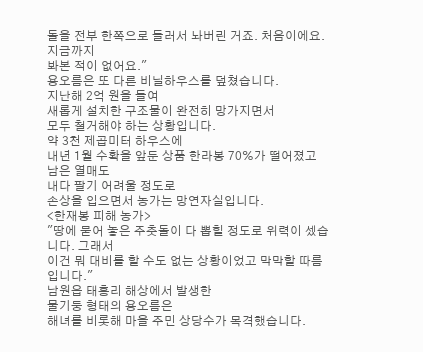돌을 전부 한쪽으로 들러서 놔버린 거죠. 처음이에요. 지금까지
봐본 적이 없어요."
용오름은 또 다른 비닐하우스를 덮쳤습니다.
지난해 2억 원을 들여
새롭게 설치한 구조물이 완전히 망가지면서
모두 철거해야 하는 상황입니다.
약 3천 제곱미터 하우스에
내년 1월 수확을 앞둔 상품 한라봉 70%가 떨어졌고
남은 열매도
내다 팔기 어려울 정도로
손상을 입으면서 농가는 망연자실입니다.
<한재봉 피해 농가>
"땅에 묻어 놓은 주춧돌이 다 뽑힐 정도로 위력이 셌습니다. 그래서
이건 뭐 대비를 할 수도 없는 상황이었고 막막할 따름입니다."
남원읍 태흥리 해상에서 발생한
물기둥 형태의 용오름은
해녀를 비롯해 마을 주민 상당수가 목격했습니다.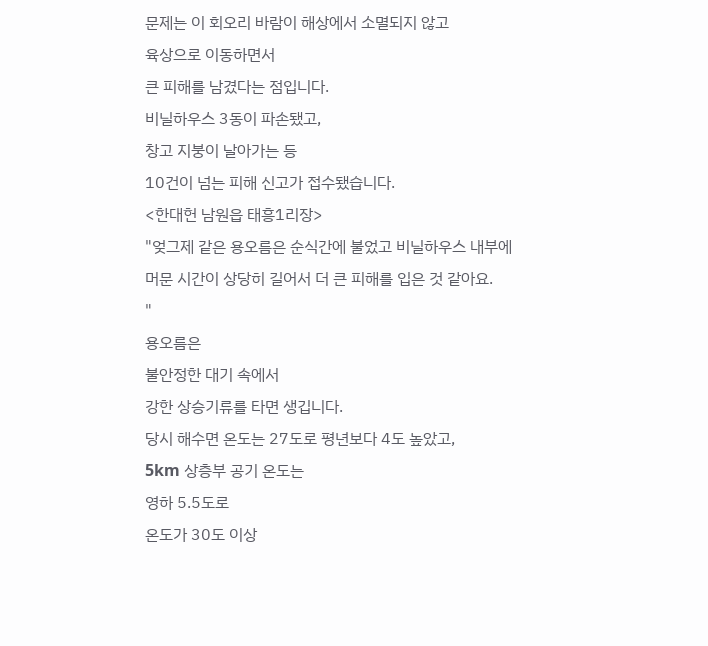문제는 이 회오리 바람이 해상에서 소멸되지 않고
육상으로 이동하면서
큰 피해를 남겼다는 점입니다.
비닐하우스 3동이 파손됐고,
창고 지붕이 날아가는 등
10건이 넘는 피해 신고가 접수됐습니다.
<한대헌 남원읍 태흥1리장>
"엊그제 같은 용오름은 순식간에 불었고 비닐하우스 내부에
머문 시간이 상당히 길어서 더 큰 피해를 입은 것 같아요.
"
용오름은
불안정한 대기 속에서
강한 상승기류를 타면 생깁니다.
당시 해수면 온도는 27도로 평년보다 4도 높았고,
5km 상층부 공기 온도는
영하 5.5도로
온도가 30도 이상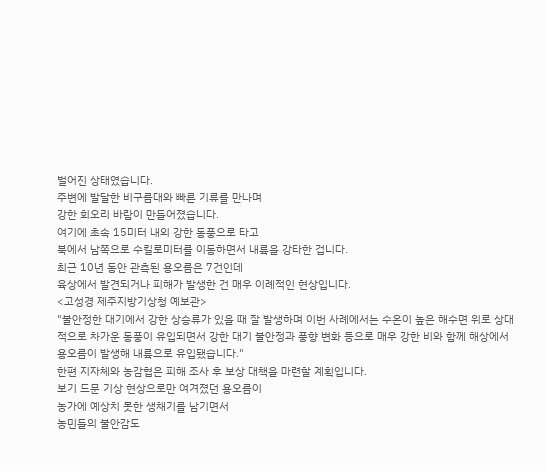벌어진 상태였습니다.
주변에 발달한 비구름대와 빠른 기류를 만나며
강한 회오리 바람이 만들어졌습니다.
여기에 초속 15미터 내외 강한 동풍으로 타고
북에서 남쪽으로 수킬로미터를 이동하면서 내륙을 강타한 겁니다.
최근 10년 동안 관측된 용오름은 7건인데
육상에서 발견되거나 피해가 발생한 건 매우 이례적인 현상입니다.
<고성경 제주지방기상청 예보관>
"불안정한 대기에서 강한 상승류가 있을 때 잘 발생하며 이번 사례에서는 수온이 높은 해수면 위로 상대적으로 차가운 동풍이 유입되면서 강한 대기 불안정과 풍향 변화 등으로 매우 강한 비와 함께 해상에서 용오름이 발생해 내륙으로 유입됐습니다."
한편 지자체와 농감협은 피해 조사 후 보상 대책을 마련할 계획입니다.
보기 드문 기상 현상으로만 여겨졌던 용오름이
농가에 예상치 못한 생채기를 남기면서
농민들의 불안감도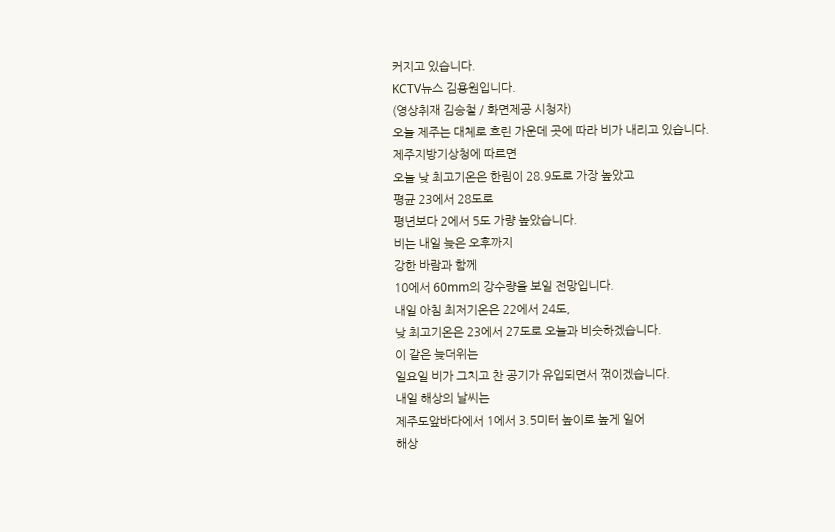커지고 있습니다.
KCTV뉴스 김용원입니다.
(영상취재 김승철 / 화면제공 시청자)
오늘 제주는 대체로 흐린 가운데 곳에 따라 비가 내리고 있습니다.
제주지방기상청에 따르면
오늘 낮 최고기온은 한림이 28.9도로 가장 높았고
평균 23에서 28도로
평년보다 2에서 5도 가량 높았습니다.
비는 내일 늦은 오후까지
강한 바람과 함께
10에서 60mm의 강수량을 보일 전망입니다.
내일 아침 최저기온은 22에서 24도,
낮 최고기온은 23에서 27도로 오늘과 비슷하겠습니다.
이 같은 늦더위는
일요일 비가 그치고 찬 공기가 유입되면서 꺾이겠습니다.
내일 해상의 날씨는
제주도앞바다에서 1에서 3.5미터 높이로 높게 일어
해상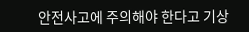안전사고에 주의해야 한다고 기상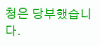청은 당부했습니다.